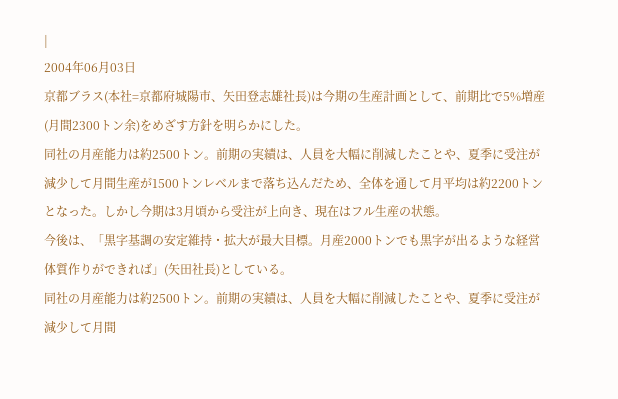|
2004年06月03日
京都ブラス(本社=京都府城陽市、矢田登志雄社長)は今期の生産計画として、前期比で5%増産(月間2300トン余)をめざす方針を明らかにした。
同社の月産能力は約2500トン。前期の実績は、人員を大幅に削減したことや、夏季に受注が減少して月間生産が1500トンレベルまで落ち込んだため、全体を通して月平均は約2200トンとなった。しかし今期は3月頃から受注が上向き、現在はフル生産の状態。
今後は、「黒字基調の安定維持・拡大が最大目標。月産2000トンでも黒字が出るような経営体質作りができれば」(矢田社長)としている。
同社の月産能力は約2500トン。前期の実績は、人員を大幅に削減したことや、夏季に受注が減少して月間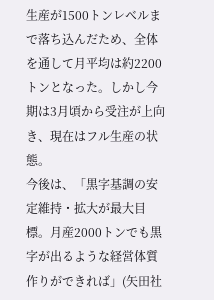生産が1500トンレベルまで落ち込んだため、全体を通して月平均は約2200トンとなった。しかし今期は3月頃から受注が上向き、現在はフル生産の状態。
今後は、「黒字基調の安定維持・拡大が最大目標。月産2000トンでも黒字が出るような経営体質作りができれば」(矢田社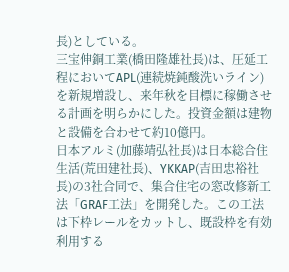長)としている。
三宝伸銅工業(橋田隆雄社長)は、圧延工程においてAPL(連続焼鈍酸洗いライン)を新規増設し、来年秋を目標に稼働させる計画を明らかにした。投資金額は建物と設備を合わせて約10億円。
日本アルミ(加藤靖弘社長)は日本総合住生活(荒田建社長)、YKKAP(吉田忠裕社長)の3社合同で、集合住宅の窓改修新工法「GRAF工法」を開発した。この工法は下枠レールをカットし、既設枠を有効利用する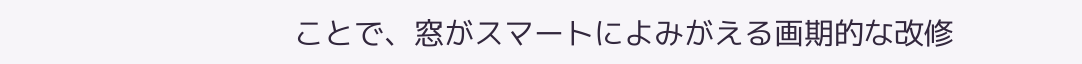ことで、窓がスマートによみがえる画期的な改修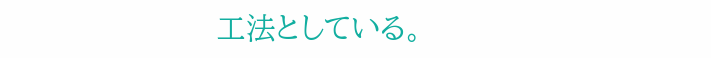工法としている。